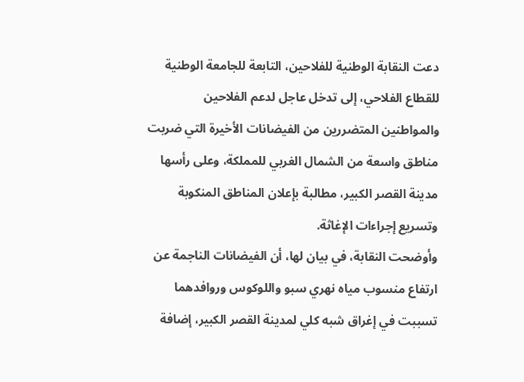دعت النقابة الوطنية للفلاحين، التابعة للجامعة الوطنية للقطاع الفلاحي، إلى تدخل عاجل لدعم الفلاحين والمواطنين المتضررين من الفيضانات الأخيرة التي ضربت مناطق واسعة من الشمال الغربي للمملكة، وعلى رأسها مدينة القصر الكبير، مطالبة بإعلان المناطق المنكوبة وتسريع إجراءات الإغاثة.
وأوضحت النقابة، في بيان لها، أن الفيضانات الناجمة عن ارتفاع منسوب مياه نهري سبو واللوكوس وروافدهما تسببت في إغراق شبه كلي لمدينة القصر الكبير، إضافة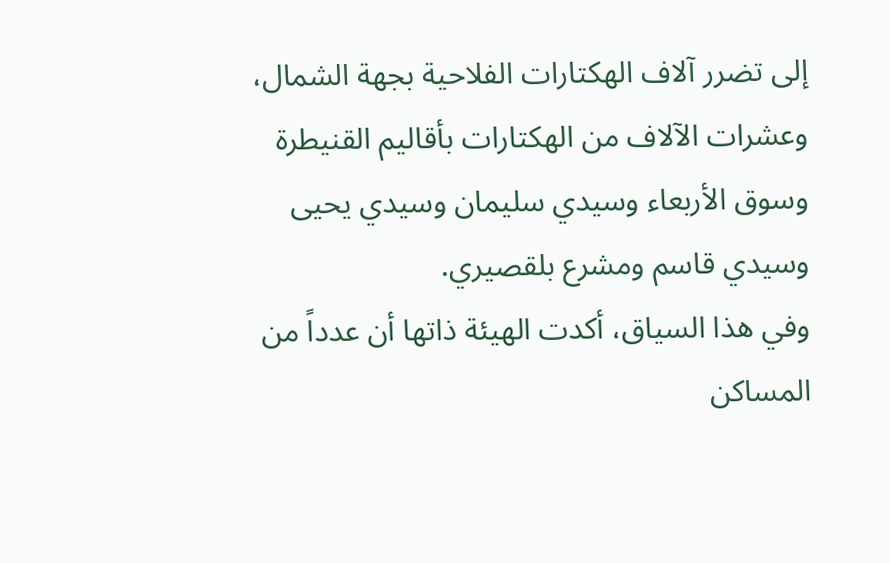إلى تضرر آلاف الهكتارات الفلاحية بجهة الشمال، وعشرات الآلاف من الهكتارات بأقاليم القنيطرة وسوق الأربعاء وسيدي سليمان وسيدي يحيى وسيدي قاسم ومشرع بلقصيري.
وفي هذا السياق، أكدت الهيئة ذاتها أن عدداً من المساكن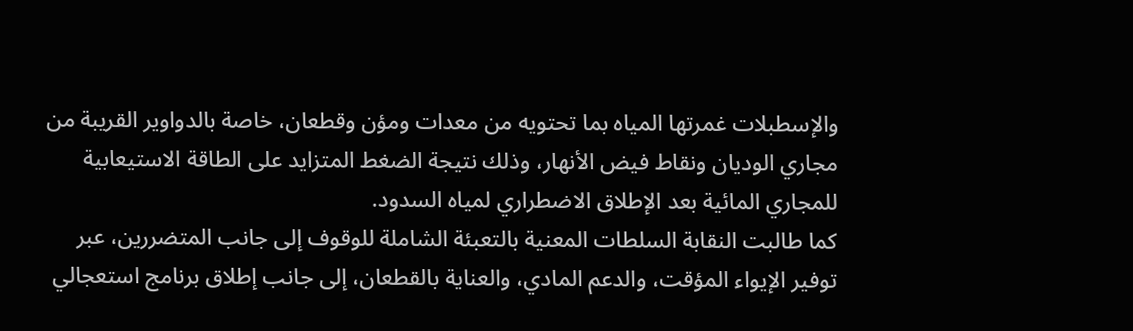والإسطبلات غمرتها المياه بما تحتويه من معدات ومؤن وقطعان، خاصة بالدواوير القريبة من مجاري الوديان ونقاط فيض الأنهار، وذلك نتيجة الضغط المتزايد على الطاقة الاستيعابية للمجاري المائية بعد الإطلاق الاضطراري لمياه السدود.
كما طالبت النقابة السلطات المعنية بالتعبئة الشاملة للوقوف إلى جانب المتضررين، عبر توفير الإيواء المؤقت، والدعم المادي، والعناية بالقطعان، إلى جانب إطلاق برنامج استعجالي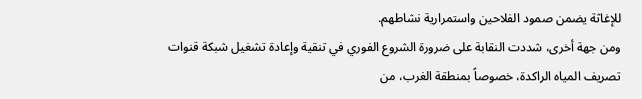للإغاثة يضمن صمود الفلاحين واستمرارية نشاطهم.
ومن جهة أخرى، شددت النقابة على ضرورة الشروع الفوري في تنقية وإعادة تشغيل شبكة قنوات تصريف المياه الراكدة، خصوصاً بمنطقة الغرب، من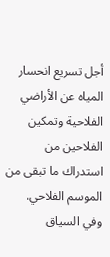أجل تسريع انحسار المياه عن الأراضي الفلاحية وتمكين الفلاحين من استدراك ما تبقى من الموسم الفلاحي.
وفي السياق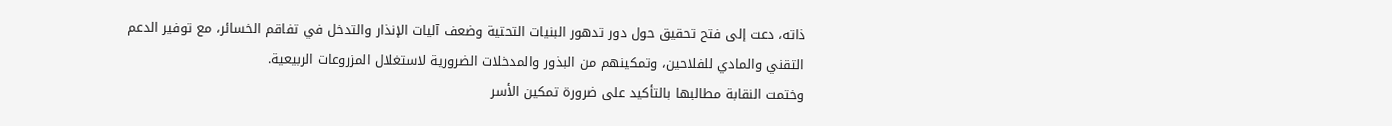ذاته، دعت إلى فتح تحقيق حول دور تدهور البنيات التحتية وضعف آليات الإنذار والتدخل في تفاقم الخسائر، مع توفير الدعم التقني والمادي للفلاحين، وتمكينهم من البذور والمدخلات الضرورية لاستغلال المزروعات الربيعية.
وختمت النقابة مطالبها بالتأكيد على ضرورة تمكين الأسر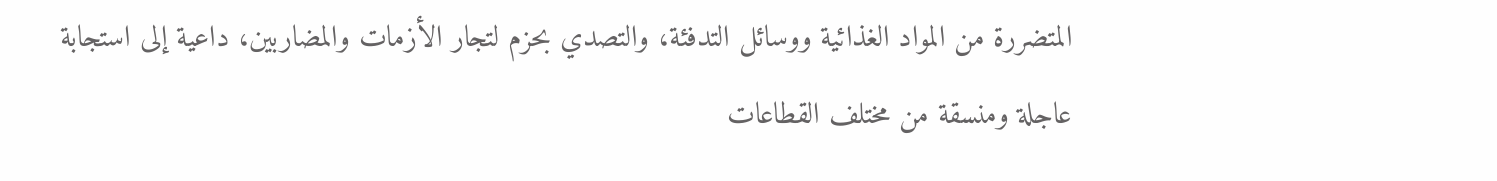المتضررة من المواد الغذائية ووسائل التدفئة، والتصدي بحزم لتجار الأزمات والمضاربين، داعية إلى استجابة عاجلة ومنسقة من مختلف القطاعات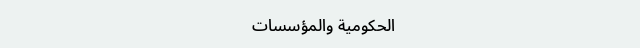الحكومية والمؤسسات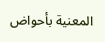المعنية بأحواض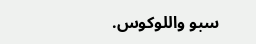سبو واللوكوس.